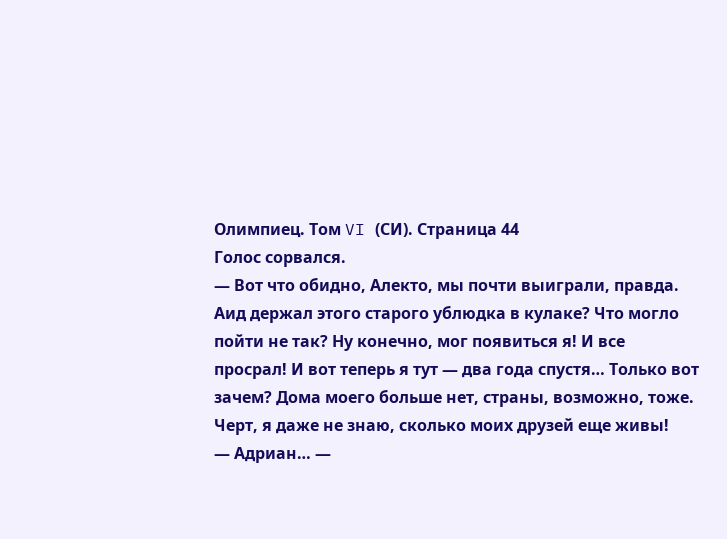Олимпиец. Том VI (СИ). Страница 44
Голос сорвался.
— Вот что обидно, Алекто, мы почти выиграли, правда. Аид держал этого старого ублюдка в кулаке? Что могло пойти не так? Ну конечно, мог появиться я! И все просрал! И вот теперь я тут — два года спустя… Только вот зачем? Дома моего больше нет, страны, возможно, тоже. Черт, я даже не знаю, сколько моих друзей еще живы!
— Адриан… —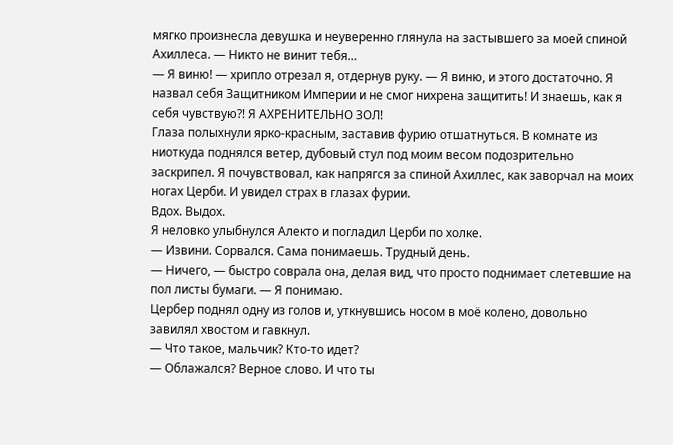мягко произнесла девушка и неуверенно глянула на застывшего за моей спиной Ахиллеса. — Никто не винит тебя…
— Я виню! — хрипло отрезал я, отдернув руку. — Я виню, и этого достаточно. Я назвал себя Защитником Империи и не смог нихрена защитить! И знаешь, как я себя чувствую⁈ Я АХРЕНИТЕЛЬНО ЗОЛ!
Глаза полыхнули ярко-красным, заставив фурию отшатнуться. В комнате из ниоткуда поднялся ветер, дубовый стул под моим весом подозрительно заскрипел. Я почувствовал, как напрягся за спиной Ахиллес, как заворчал на моих ногах Церби. И увидел страх в глазах фурии.
Вдох. Выдох.
Я неловко улыбнулся Алекто и погладил Церби по холке.
— Извини. Сорвался. Сама понимаешь. Трудный день.
— Ничего, — быстро соврала она, делая вид, что просто поднимает слетевшие на пол листы бумаги. — Я понимаю.
Цербер поднял одну из голов и, уткнувшись носом в моё колено, довольно завилял хвостом и гавкнул.
— Что такое, мальчик? Кто-то идет?
— Облажался? Верное слово. И что ты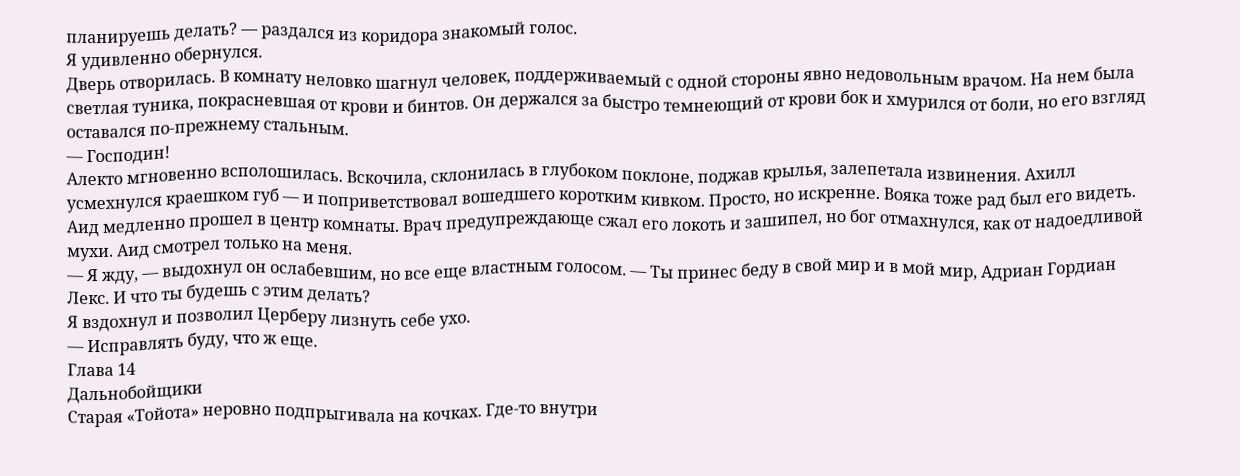планируешь делать? — раздался из коридора знакомый голос.
Я удивленно обернулся.
Дверь отворилась. В комнату неловко шагнул человек, поддерживаемый с одной стороны явно недовольным врачом. На нем была светлая туника, покрасневшая от крови и бинтов. Он держался за быстро темнеющий от крови бок и хмурился от боли, но его взгляд оставался по-прежнему стальным.
— Господин!
Алекто мгновенно всполошилась. Вскочила, склонилась в глубоком поклоне, поджав крылья, залепетала извинения. Ахилл усмехнулся краешком губ — и поприветствовал вошедшего коротким кивком. Просто, но искренне. Вояка тоже рад был его видеть.
Аид медленно прошел в центр комнаты. Врач предупреждающе сжал его локоть и зашипел, но бог отмахнулся, как от надоедливой мухи. Аид смотрел только на меня.
— Я жду, — выдохнул он ослабевшим, но все еще властным голосом. — Ты принес беду в свой мир и в мой мир, Адриан Гордиан Лекс. И что ты будешь с этим делать?
Я вздохнул и позволил Церберу лизнуть себе ухо.
— Исправлять буду, что ж еще.
Глава 14
Дальнобойщики
Старая «Тойота» неровно подпрыгивала на кочках. Где-то внутри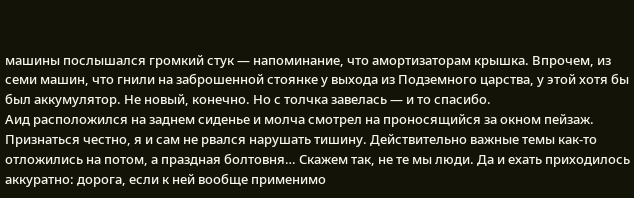машины послышался громкий стук — напоминание, что амортизаторам крышка. Впрочем, из семи машин, что гнили на заброшенной стоянке у выхода из Подземного царства, у этой хотя бы был аккумулятор. Не новый, конечно. Но с толчка завелась — и то спасибо.
Аид расположился на заднем сиденье и молча смотрел на проносящийся за окном пейзаж. Признаться честно, я и сам не рвался нарушать тишину. Действительно важные темы как-то отложились на потом, а праздная болтовня… Скажем так, не те мы люди. Да и ехать приходилось аккуратно: дорога, если к ней вообще применимо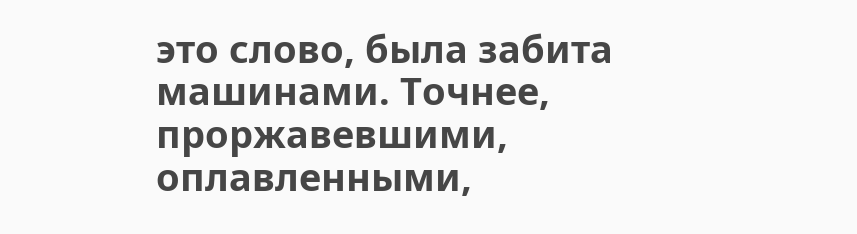это слово, была забита машинами. Точнее, проржавевшими, оплавленными,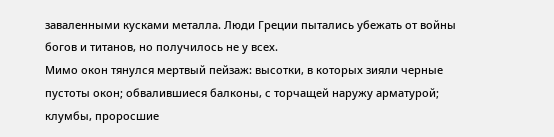заваленными кусками металла. Люди Греции пытались убежать от войны богов и титанов, но получилось не у всех.
Мимо окон тянулся мертвый пейзаж: высотки, в которых зияли черные пустоты окон; обвалившиеся балконы, с торчащей наружу арматурой; клумбы, проросшие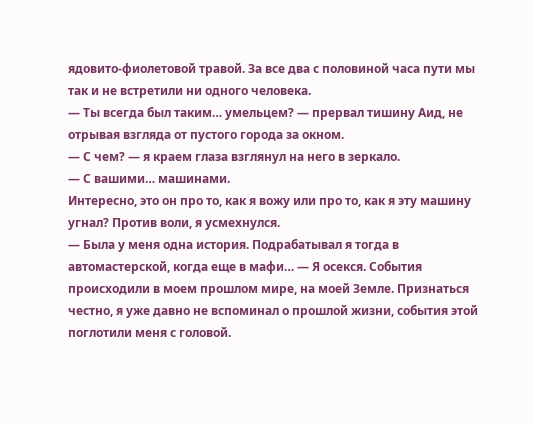ядовито-фиолетовой травой. За все два с половиной часа пути мы так и не встретили ни одного человека.
— Ты всегда был таким… умельцем? — прервал тишину Аид, не отрывая взгляда от пустого города за окном.
— С чем? — я краем глаза взглянул на него в зеркало.
— С вашими… машинами.
Интересно, это он про то, как я вожу или про то, как я эту машину угнал? Против воли, я усмехнулся.
— Была у меня одна история. Подрабатывал я тогда в автомастерской, когда еще в мафи… — Я осекся. События происходили в моем прошлом мире, на моей Земле. Признаться честно, я уже давно не вспоминал о прошлой жизни, события этой поглотили меня с головой.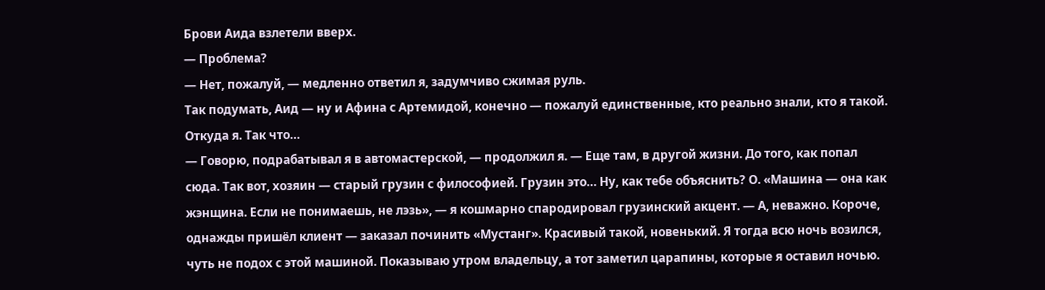Брови Аида взлетели вверх.
— Проблема?
— Нет, пожалуй, — медленно ответил я, задумчиво сжимая руль.
Так подумать, Аид — ну и Афина с Артемидой, конечно — пожалуй единственные, кто реально знали, кто я такой. Откуда я. Так что…
— Говорю, подрабатывал я в автомастерской, — продолжил я. — Еще там, в другой жизни. До того, как попал сюда. Так вот, хозяин — старый грузин с философией. Грузин это… Ну, как тебе объяснить? О. «Машина — она как жэнщина. Если не понимаешь, не лэзь», — я кошмарно спародировал грузинский акцент. — А, неважно. Короче, однажды пришёл клиент — заказал починить «Мустанг». Красивый такой, новенький. Я тогда всю ночь возился, чуть не подох с этой машиной. Показываю утром владельцу, а тот заметил царапины, которые я оставил ночью.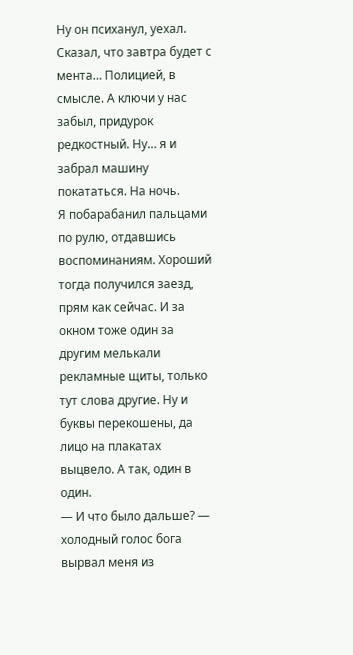Ну он психанул, уехал. Сказал, что завтра будет с мента… Полицией, в смысле. А ключи у нас забыл, придурок редкостный. Ну… я и забрал машину покататься. На ночь.
Я побарабанил пальцами по рулю, отдавшись воспоминаниям. Хороший тогда получился заезд, прям как сейчас. И за окном тоже один за другим мелькали рекламные щиты, только тут слова другие. Ну и буквы перекошены, да лицо на плакатах выцвело. А так, один в один.
— И что было дальше? — холодный голос бога вырвал меня из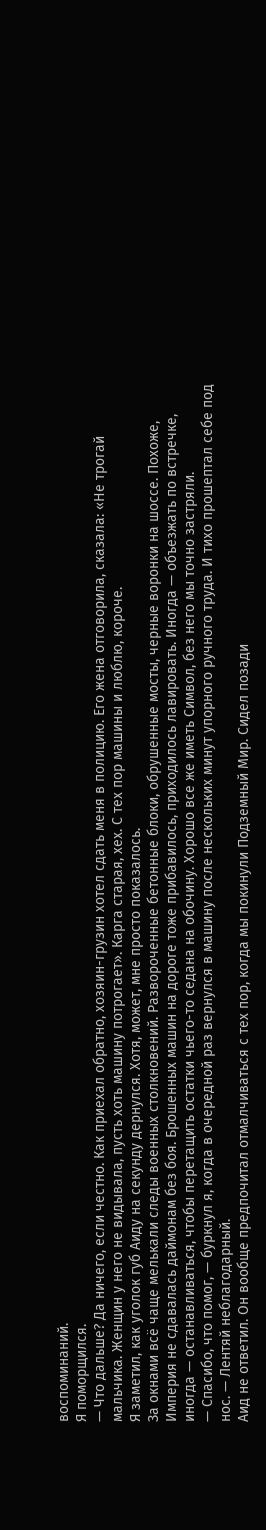воспоминаний.
Я поморщился.
— Что дальше? Да ничего, если честно. Как приехал обратно, хозяин-грузин хотел сдать меня в полицию. Его жена отговорила, сказала: «Не трогай мальчика. Женщин у него не видывала, пусть хоть машину потрогает». Карга старая, хех. С тех пор машины и люблю, короче.
Я заметил, как уголок губ Аиду на секунду дернулся. Хотя, может, мне просто показалось.
За окнами всё чаще мелькали следы военных столкновений. Развороченные бетонные блоки, обрушенные мосты, черные воронки на шоссе. Похоже, Империя не сдавалась даймонам без боя. Брошенных машин на дороге тоже прибавилось, приходилось лавировать. Иногда — объезжать по встречке, иногда — останавливаться, чтобы перетащить остатки чьего-то седана на обочину. Хорошо все же иметь Символ, без него мы точно застряли.
— Спасибо, что помог, — буркнул я, когда в очередной раз вернулся в машину после нескольких минут упорного ручного труда. И тихо прошептал себе под нос. — Лентяй неблагодарный.
Аид не ответил. Он вообще предпочитал отмалчиваться с тех пор, когда мы покинули Подземный Мир. Сидел позади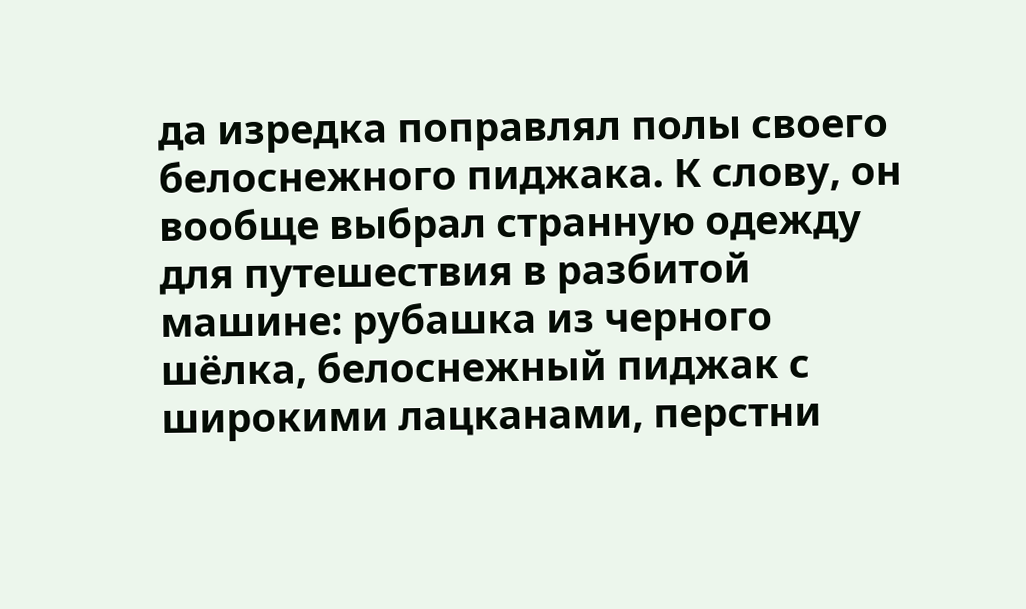да изредка поправлял полы своего белоснежного пиджака. К слову, он вообще выбрал странную одежду для путешествия в разбитой машине: рубашка из черного шёлка, белоснежный пиджак с широкими лацканами, перстни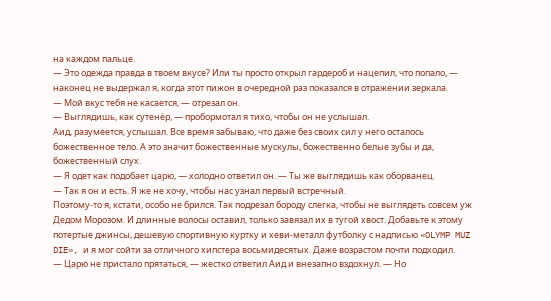на каждом пальце.
— Это одежда правда в твоем вкусе? Или ты просто открыл гардероб и нацепил, что попало, — наконец не выдержал я, когда этот пижон в очередной раз показался в отражении зеркала.
— Мой вкус тебя не касается, — отрезал он.
— Выглядишь, как сутенёр, — пробормотал я тихо, чтобы он не услышал.
Аид, разумеется, услышал. Все время забываю, что даже без своих сил у него осталось божественное тело. А это значит божественные мускулы, божественно белые зубы и да, божественный слух.
— Я одет как подобает царю, — холодно ответил он. — Ты же выглядишь как оборванец.
— Так я он и есть. Я же не хочу, чтобы нас узнал первый встречный.
Поэтому-то я, кстати, особо не брился. Так подрезал бороду слегка, чтобы не выглядеть совсем уж Дедом Морозом. И длинные волосы оставил, только завязал их в тугой хвост. Добавьте к этому потертые джинсы, дешевую спортивную куртку и хеви-металл футболку с надписью «OLYMP MUZ DIE», и я мог сойти за отличного хипстера восьмидесятых. Даже возрастом почти подходил.
— Царю не пристало прятаться, — жестко ответил Аид и внезапно вздохнул. — Но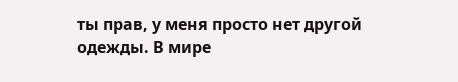ты прав, у меня просто нет другой одежды. В мире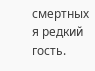смертных я редкий гость.